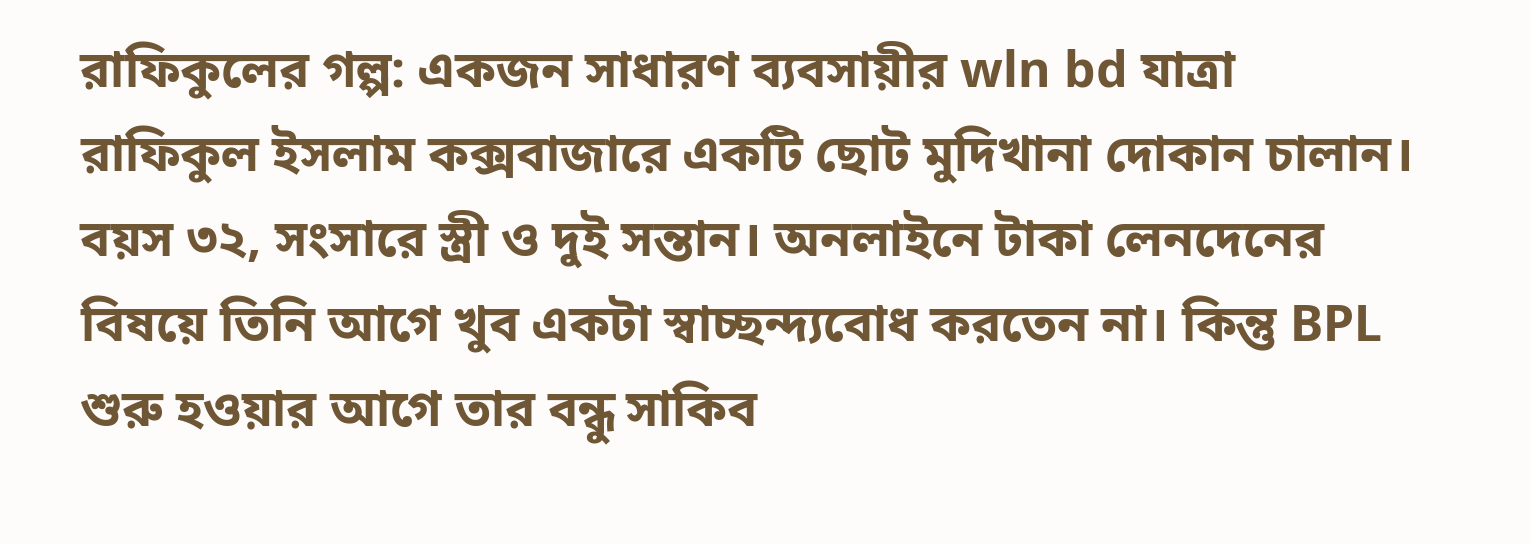রাফিকুলের গল্প: একজন সাধারণ ব্যবসায়ীর wln bd যাত্রা
রাফিকুল ইসলাম কক্সবাজারে একটি ছোট মুদিখানা দোকান চালান। বয়স ৩২, সংসারে স্ত্রী ও দুই সন্তান। অনলাইনে টাকা লেনদেনের বিষয়ে তিনি আগে খুব একটা স্বাচ্ছন্দ্যবোধ করতেন না। কিন্তু BPL শুরু হওয়ার আগে তার বন্ধু সাকিব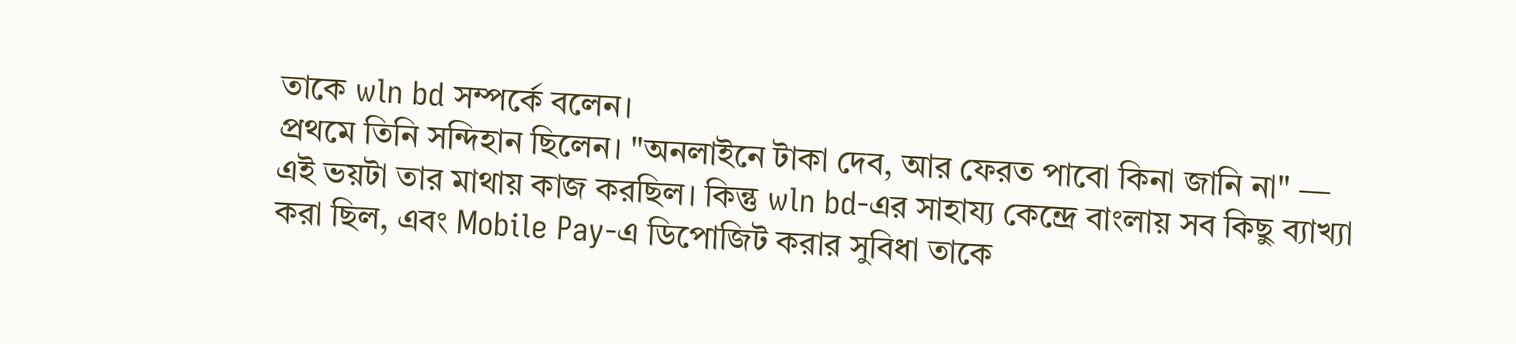তাকে wln bd সম্পর্কে বলেন।
প্রথমে তিনি সন্দিহান ছিলেন। "অনলাইনে টাকা দেব, আর ফেরত পাবো কিনা জানি না" — এই ভয়টা তার মাথায় কাজ করছিল। কিন্তু wln bd-এর সাহায্য কেন্দ্রে বাংলায় সব কিছু ব্যাখ্যা করা ছিল, এবং Mobile Pay-এ ডিপোজিট করার সুবিধা তাকে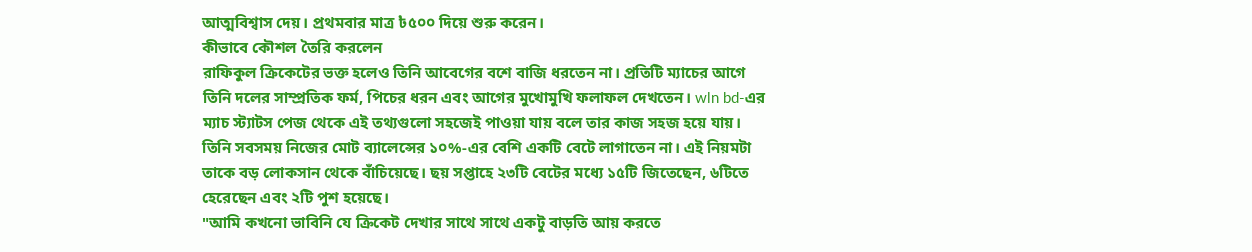আত্মবিশ্বাস দেয়। প্রথমবার মাত্র ৳৫০০ দিয়ে শুরু করেন।
কীভাবে কৌশল তৈরি করলেন
রাফিকুল ক্রিকেটের ভক্ত হলেও তিনি আবেগের বশে বাজি ধরতেন না। প্রতিটি ম্যাচের আগে তিনি দলের সাম্প্রতিক ফর্ম, পিচের ধরন এবং আগের মুখোমুখি ফলাফল দেখতেন। wln bd-এর ম্যাচ স্ট্যাটস পেজ থেকে এই তথ্যগুলো সহজেই পাওয়া যায় বলে তার কাজ সহজ হয়ে যায়।
তিনি সবসময় নিজের মোট ব্যালেন্সের ১০%-এর বেশি একটি বেটে লাগাতেন না। এই নিয়মটা তাকে বড় লোকসান থেকে বাঁচিয়েছে। ছয় সপ্তাহে ২৩টি বেটের মধ্যে ১৫টি জিতেছেন, ৬টিতে হেরেছেন এবং ২টি পুশ হয়েছে।
"আমি কখনো ভাবিনি যে ক্রিকেট দেখার সাথে সাথে একটু বাড়তি আয় করতে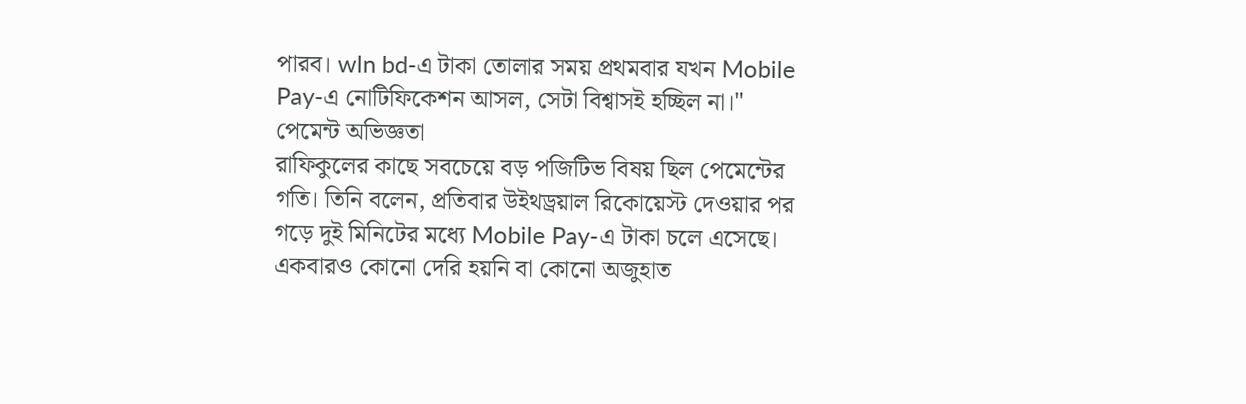পারব। wln bd-এ টাকা তোলার সময় প্রথমবার যখন Mobile Pay-এ নোটিফিকেশন আসল, সেটা বিশ্বাসই হচ্ছিল না।"
পেমেন্ট অভিজ্ঞতা
রাফিকুলের কাছে সবচেয়ে বড় পজিটিভ বিষয় ছিল পেমেন্টের গতি। তিনি বলেন, প্রতিবার উইথড্রয়াল রিকোয়েস্ট দেওয়ার পর গড়ে দুই মিনিটের মধ্যে Mobile Pay-এ টাকা চলে এসেছে। একবারও কোনো দেরি হয়নি বা কোনো অজুহাত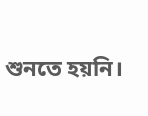শুনতে হয়নি।